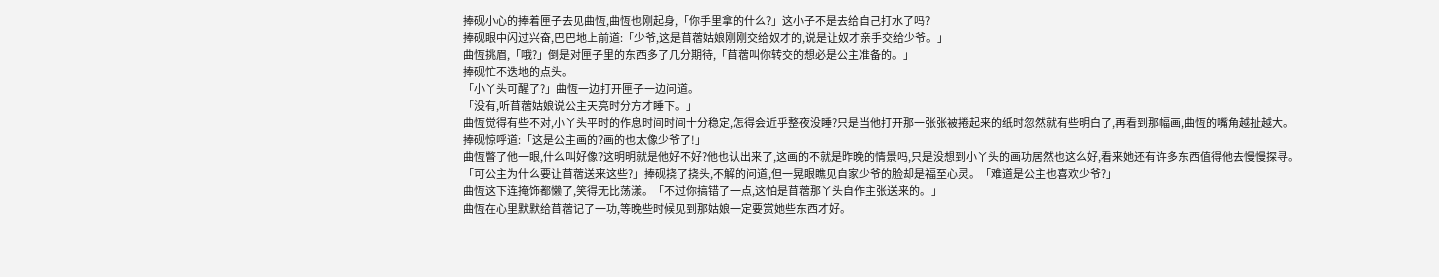捧砚小心的捧着匣子去见曲恆,曲恆也刚起身,「你手里拿的什么?」这小子不是去给自己打水了吗?
捧砚眼中闪过兴奋,巴巴地上前道:「少爷,这是苜蓿姑娘刚刚交给奴才的,说是让奴才亲手交给少爷。」
曲恆挑眉,「哦?」倒是对匣子里的东西多了几分期待,「苜蓿叫你转交的想必是公主准备的。」
捧砚忙不迭地的点头。
「小丫头可醒了?」曲恆一边打开匣子一边问道。
「没有,听苜蓿姑娘说公主天亮时分方才睡下。」
曲恆觉得有些不对,小丫头平时的作息时间时间十分稳定,怎得会近乎整夜没睡?只是当他打开那一张张被捲起来的纸时忽然就有些明白了,再看到那幅画,曲恆的嘴角越扯越大。
捧砚惊呼道:「这是公主画的?画的也太像少爷了!」
曲恆瞥了他一眼,什么叫好像?这明明就是他好不好?他也认出来了,这画的不就是昨晚的情景吗,只是没想到小丫头的画功居然也这么好,看来她还有许多东西值得他去慢慢探寻。
「可公主为什么要让苜蓿送来这些?」捧砚挠了挠头,不解的问道,但一晃眼瞧见自家少爷的脸却是福至心灵。「难道是公主也喜欢少爷?」
曲恆这下连掩饰都懒了,笑得无比荡漾。「不过你搞错了一点,这怕是苜蓿那丫头自作主张送来的。」
曲恆在心里默默给苜蓿记了一功,等晚些时候见到那姑娘一定要赏她些东西才好。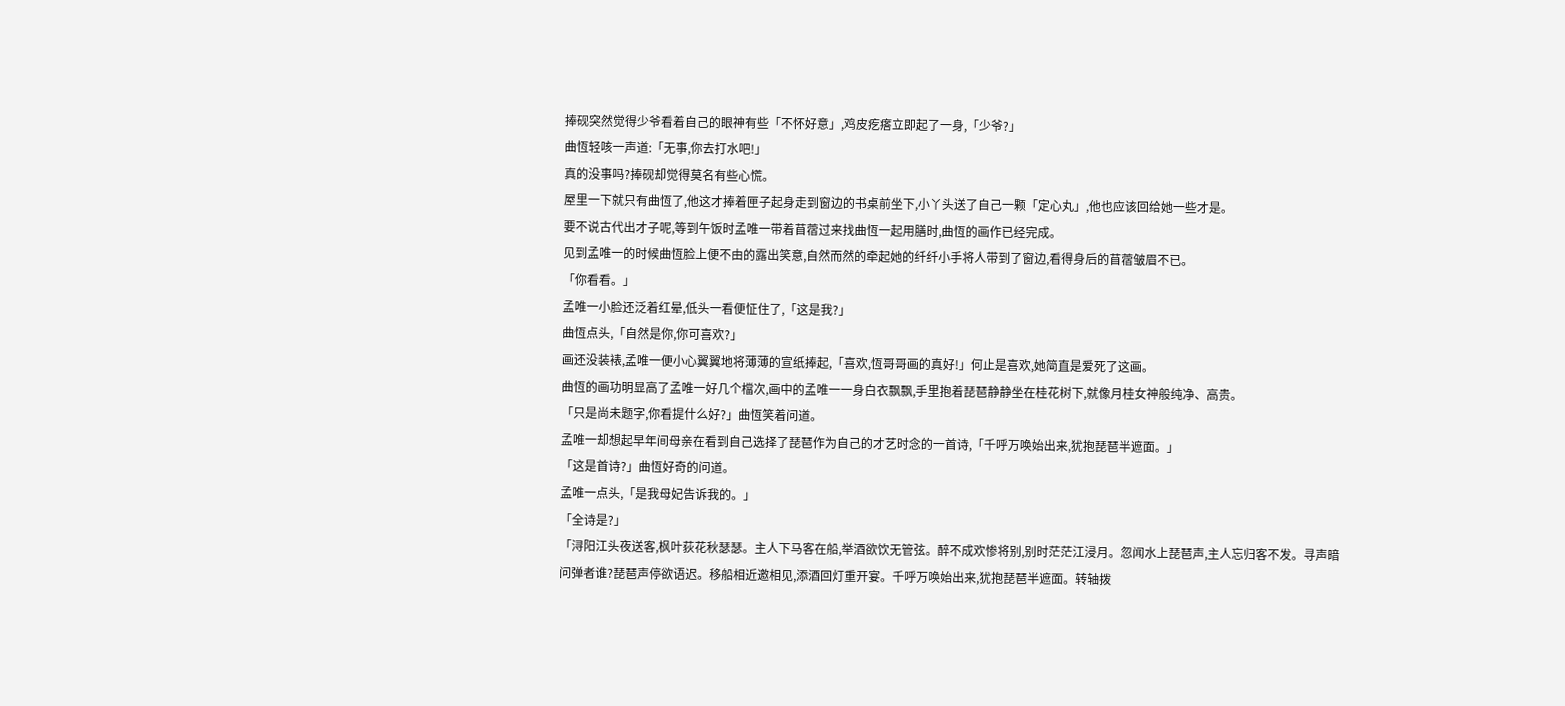捧砚突然觉得少爷看着自己的眼神有些「不怀好意」,鸡皮疙瘩立即起了一身,「少爷?」
曲恆轻咳一声道:「无事,你去打水吧!」
真的没事吗?捧砚却觉得莫名有些心慌。
屋里一下就只有曲恆了,他这才捧着匣子起身走到窗边的书桌前坐下,小丫头送了自己一颗「定心丸」,他也应该回给她一些才是。
要不说古代出才子呢,等到午饭时孟唯一带着苜蓿过来找曲恆一起用膳时,曲恆的画作已经完成。
见到孟唯一的时候曲恆脸上便不由的露出笑意,自然而然的牵起她的纤纤小手将人带到了窗边,看得身后的苜蓿皱眉不已。
「你看看。」
孟唯一小脸还泛着红晕,低头一看便怔住了,「这是我?」
曲恆点头,「自然是你,你可喜欢?」
画还没装裱,孟唯一便小心翼翼地将薄薄的宣纸捧起,「喜欢,恆哥哥画的真好!」何止是喜欢,她简直是爱死了这画。
曲恆的画功明显高了孟唯一好几个檔次,画中的孟唯一一身白衣飘飘,手里抱着琵琶静静坐在桂花树下,就像月桂女神般纯净、高贵。
「只是尚未题字,你看提什么好?」曲恆笑着问道。
孟唯一却想起早年间母亲在看到自己选择了琵琶作为自己的才艺时念的一首诗,「千呼万唤始出来,犹抱琵琶半遮面。」
「这是首诗?」曲恆好奇的问道。
孟唯一点头,「是我母妃告诉我的。」
「全诗是?」
「浔阳江头夜送客,枫叶荻花秋瑟瑟。主人下马客在船,举酒欲饮无管弦。醉不成欢惨将别,别时茫茫江浸月。忽闻水上琵琶声,主人忘归客不发。寻声暗问弹者谁?琵琶声停欲语迟。移船相近邀相见,添酒回灯重开宴。千呼万唤始出来,犹抱琵琶半遮面。转轴拨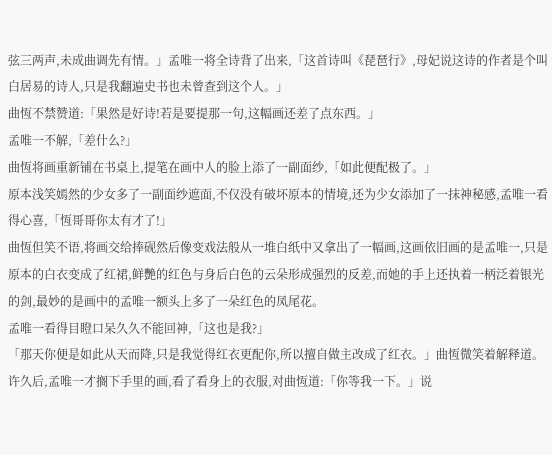弦三两声,未成曲调先有情。」孟唯一将全诗背了出来,「这首诗叫《琵琶行》,母妃说这诗的作者是个叫白居易的诗人,只是我翻遍史书也未曾查到这个人。」
曲恆不禁赞道:「果然是好诗!若是要提那一句,这幅画还差了点东西。」
孟唯一不解,「差什么?」
曲恆将画重新铺在书桌上,提笔在画中人的脸上添了一副面纱,「如此便配极了。」
原本浅笑嫣然的少女多了一副面纱遮面,不仅没有破坏原本的情境,还为少女添加了一抹神秘感,孟唯一看得心喜,「恆哥哥你太有才了!」
曲恆但笑不语,将画交给捧砚然后像变戏法般从一堆白纸中又拿出了一幅画,这画依旧画的是孟唯一,只是原本的白衣变成了红裙,鲜艷的红色与身后白色的云朵形成强烈的反差,而她的手上还执着一柄泛着银光的剑,最妙的是画中的孟唯一额头上多了一朵红色的凤尾花。
孟唯一看得目瞪口呆久久不能回神,「这也是我?」
「那天你便是如此从天而降,只是我觉得红衣更配你,所以擅自做主改成了红衣。」曲恆微笑着解释道。
许久后,孟唯一才搁下手里的画,看了看身上的衣服,对曲恆道:「你等我一下。」说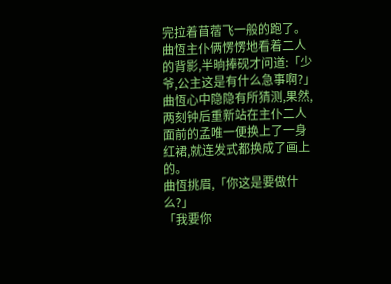完拉着苜蓿飞一般的跑了。
曲恆主仆俩愣愣地看着二人的背影,半晌捧砚才问道:「少爷,公主这是有什么急事啊?」
曲恆心中隐隐有所猜测,果然,两刻钟后重新站在主仆二人面前的孟唯一便换上了一身红裙,就连发式都换成了画上的。
曲恆挑眉,「你这是要做什么?」
「我要你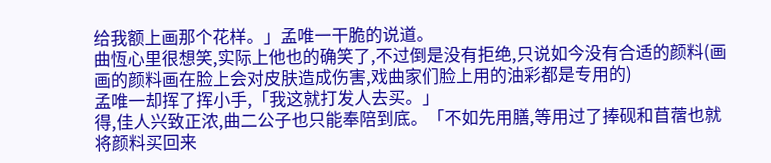给我额上画那个花样。」孟唯一干脆的说道。
曲恆心里很想笑,实际上他也的确笑了,不过倒是没有拒绝,只说如今没有合适的颜料(画画的颜料画在脸上会对皮肤造成伤害,戏曲家们脸上用的油彩都是专用的)
孟唯一却挥了挥小手,「我这就打发人去买。」
得,佳人兴致正浓,曲二公子也只能奉陪到底。「不如先用膳,等用过了捧砚和苜蓿也就将颜料买回来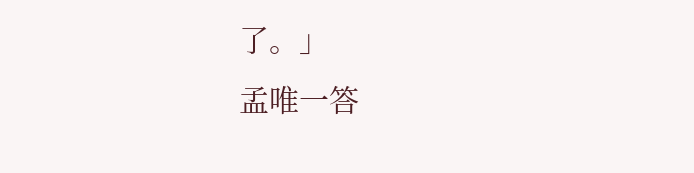了。」
孟唯一答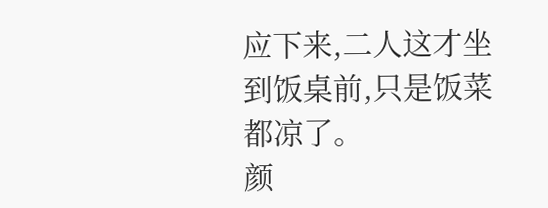应下来,二人这才坐到饭桌前,只是饭菜都凉了。
颜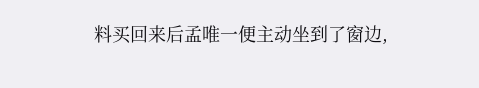料买回来后孟唯一便主动坐到了窗边,